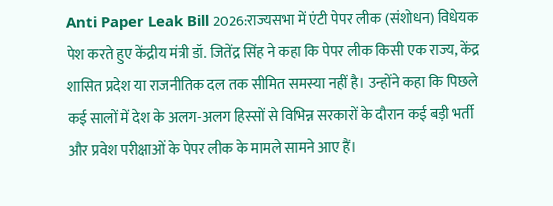Anti Paper Leak Bill 2026:राज्यसभा में एंटी पेपर लीक (संशोधन) विधेयक पेश करते हुए केंद्रीय मंत्री डॉ. जितेंद्र सिंह ने कहा कि पेपर लीक किसी एक राज्य, केंद्र शासित प्रदेश या राजनीतिक दल तक सीमित समस्या नहीं है। उन्होंने कहा कि पिछले कई सालों में देश के अलग-अलग हिस्सों से विभिन्न सरकारों के दौरान कई बड़ी भर्ती और प्रवेश परीक्षाओं के पेपर लीक के मामले सामने आए हैं।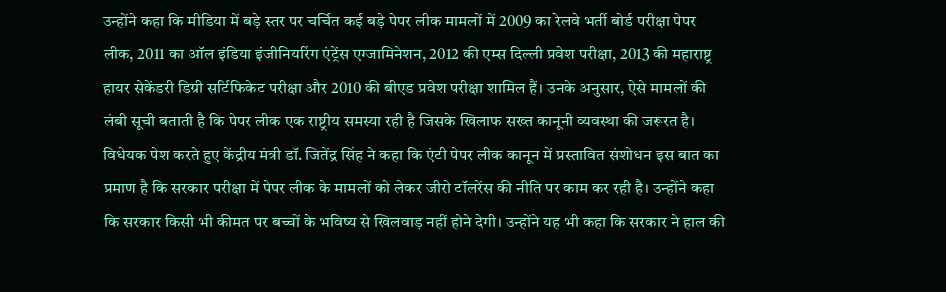उन्होंने कहा कि मीडिया में बड़े स्तर पर चर्चित कई बड़े पेपर लीक मामलों में 2009 का रेलवे भर्ती बोर्ड परीक्षा पेपर लीक, 2011 का ऑल इंडिया इंजीनियरिंग एंट्रेंस एग्जामिनेशन, 2012 की एम्स दिल्ली प्रवेश परीक्षा, 2013 की महाराष्ट्र हायर सेकेंडरी डिग्री सर्टिफिकेट परीक्षा और 2010 की बीएड प्रवेश परीक्षा शामिल हैं। उनके अनुसार, ऐसे मामलों की लंबी सूची बताती है कि पेपर लीक एक राष्ट्रीय समस्या रही है जिसके खिलाफ सख्त कानूनी व्यवस्था की जरूरत है।
विधेयक पेश करते हुए केंद्रीय मंत्री डॉ. जितेंद्र सिंह ने कहा कि एंटी पेपर लीक कानून में प्रस्तावित संशोधन इस बात का प्रमाण है कि सरकार परीक्षा में पेपर लीक के मामलों को लेकर जीरो टॉलरेंस की नीति पर काम कर रही है। उन्होंने कहा कि सरकार किसी भी कीमत पर बच्चों के भविष्य से खिलवाड़ नहीं होने देगी। उन्होंने यह भी कहा कि सरकार ने हाल की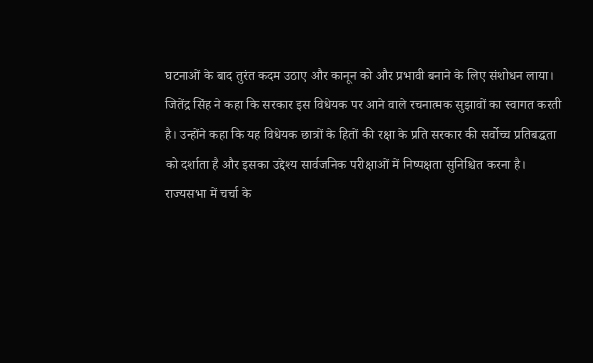घटनाओं के बाद तुरंत कदम उठाए और कानून को और प्रभावी बनाने के लिए संशोधन लाया।
जितेंद्र सिंह ने कहा कि सरकार इस विधेयक पर आने वाले रचनात्मक सुझावों का स्वागत करती है। उन्होंने कहा कि यह विधेयक छात्रों के हितों की रक्षा के प्रति सरकार की सर्वोच्च प्रतिबद्धता को दर्शाता है और इसका उद्देश्य सार्वजनिक परीक्षाओं में निष्पक्षता सुनिश्चित करना है।
राज्यसभा में चर्चा के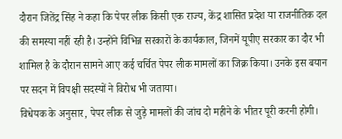दौरान जितेंद्र सिंह ने कहा कि पेपर लीक किसी एक राज्य, केंद्र शासित प्रदेश या राजनीतिक दल की समस्या नहीं रही है। उन्होंने विभिन्न सरकारों के कार्यकाल, जिनमें यूपीए सरकार का दौर भी शामिल है के दौरान सामने आए कई चर्चित पेपर लीक मामलों का जिक्र किया। उनके इस बयान पर सदन में विपक्षी सदस्यों ने विरोध भी जताया।
विधेयक के अनुसार, पेपर लीक से जुड़े मामलों की जांच दो महीने के भीतर पूरी करनी होगी।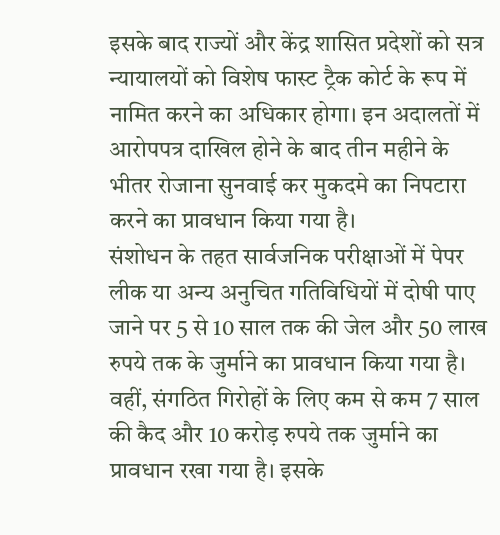इसके बाद राज्यों और केंद्र शासित प्रदेशों को सत्र न्यायालयों को विशेष फास्ट ट्रैक कोर्ट के रूप में नामित करने का अधिकार होगा। इन अदालतों में आरोपपत्र दाखिल होने के बाद तीन महीने के भीतर रोजाना सुनवाई कर मुकदमे का निपटारा करने का प्रावधान किया गया है।
संशोधन के तहत सार्वजनिक परीक्षाओं में पेपर लीक या अन्य अनुचित गतिविधियों में दोषी पाए जाने पर 5 से 10 साल तक की जेल और 50 लाख रुपये तक के जुर्माने का प्रावधान किया गया है। वहीं, संगठित गिरोहों के लिए कम से कम 7 साल की कैद और 10 करोड़ रुपये तक जुर्माने का प्रावधान रखा गया है। इसके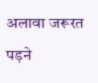अलावा जरूरत पड़ने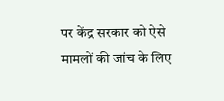पर केंद्र सरकार को ऐसे मामलों की जांच के लिए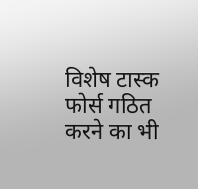विशेष टास्क फोर्स गठित करने का भी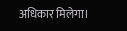अधिकार मिलेगा।